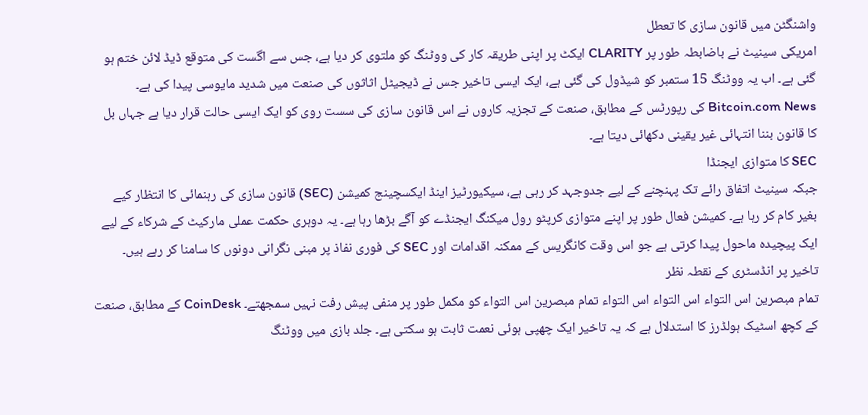واشنگٹن میں قانون سازی کا تعطل
امریکی سینیٹ نے باضابطہ طور پر CLARITY ایکٹ پر اپنی طریقہ کار کی ووٹنگ کو ملتوی کر دیا ہے، جس سے اگست کی متوقع ڈیڈ لائن ختم ہو گئی ہے۔ اب یہ ووٹنگ 15 ستمبر کو شیڈول کی گئی ہے، ایک ایسی تاخیر جس نے ڈیجیٹل اثاثوں کی صنعت میں شدید مایوسی پیدا کی ہے۔ Bitcoin.com News کی رپورٹس کے مطابق، صنعت کے تجزیہ کاروں نے اس قانون سازی کی سست روی کو ایک ایسی حالت قرار دیا ہے جہاں بل کا قانون بننا انتہائی غیر یقینی دکھائی دیتا ہے۔
SEC کا متوازی ایجنڈا
جبکہ سینیٹ اتفاق رائے تک پہنچنے کے لیے جدوجہد کر رہی ہے، سیکیورٹیز اینڈ ایکسچینج کمیشن (SEC) قانون سازی کی رہنمائی کا انتظار کیے بغیر کام کر رہا ہے۔ کمیشن فعال طور پر اپنے متوازی کرپٹو رول میکنگ ایجنڈے کو آگے بڑھا رہا ہے۔ یہ دوہری حکمت عملی مارکیٹ کے شرکاء کے لیے ایک پیچیدہ ماحول پیدا کرتی ہے جو اس وقت کانگریس کے ممکنہ اقدامات اور SEC کی فوری نفاذ پر مبنی نگرانی دونوں کا سامنا کر رہے ہیں۔
تاخیر پر انڈسٹری کے نقطہ نظر
تمام مبصرین اس التواء اس التواء اس التواء تمام مبصرین اس التواء کو مکمل طور پر منفی پیش رفت نہیں سمجھتے۔ CoinDesk کے مطابق، صنعت کے کچھ اسٹیک ہولڈرز کا استدلال ہے کہ یہ تاخیر ایک چھپی ہوئی نعمت ثابت ہو سکتی ہے۔ جلد بازی میں ووٹنگ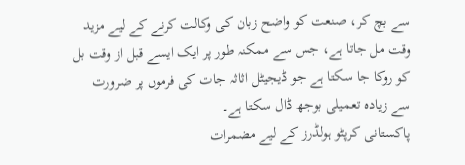سے بچ کر، صنعت کو واضح زبان کی وکالت کرنے کے لیے مزید وقت مل جاتا ہے، جس سے ممکنہ طور پر ایک ایسے قبل از وقت بل کو روکا جا سکتا ہے جو ڈیجیٹل اثاثہ جات کی فرموں پر ضرورت سے زیادہ تعمیلی بوجھ ڈال سکتا ہے۔
پاکستانی کرپٹو ہولڈرز کے لیے مضمرات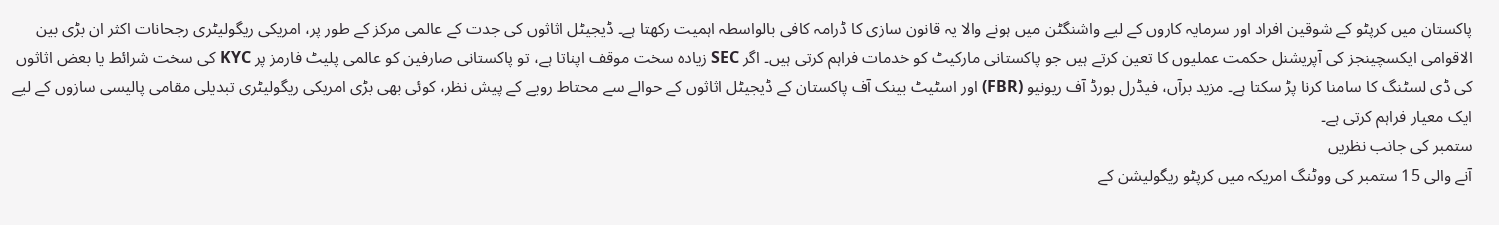پاکستان میں کرپٹو کے شوقین افراد اور سرمایہ کاروں کے لیے واشنگٹن میں ہونے والا یہ قانون سازی کا ڈرامہ کافی بالواسطہ اہمیت رکھتا ہے۔ ڈیجیٹل اثاثوں کی جدت کے عالمی مرکز کے طور پر، امریکی ریگولیٹری رجحانات اکثر ان بڑی بین الاقوامی ایکسچینجز کی آپریشنل حکمت عملیوں کا تعین کرتے ہیں جو پاکستانی مارکیٹ کو خدمات فراہم کرتی ہیں۔ اگر SEC زیادہ سخت موقف اپناتا ہے، تو پاکستانی صارفین کو عالمی پلیٹ فارمز پر KYC کی سخت شرائط یا بعض اثاثوں کی ڈی لسٹنگ کا سامنا کرنا پڑ سکتا ہے۔ مزید برآں، فیڈرل بورڈ آف ریونیو (FBR) اور اسٹیٹ بینک آف پاکستان کے ڈیجیٹل اثاثوں کے حوالے سے محتاط رویے کے پیش نظر، کوئی بھی بڑی امریکی ریگولیٹری تبدیلی مقامی پالیسی سازوں کے لیے ایک معیار فراہم کرتی ہے۔
ستمبر کی جانب نظریں
آنے والی 15 ستمبر کی ووٹنگ امریکہ میں کرپٹو ریگولیشن کے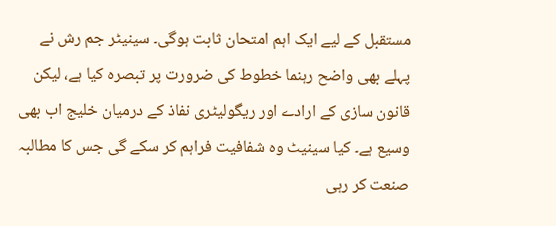مستقبل کے لیے ایک اہم امتحان ثابت ہوگی۔ سینیٹر جم رش نے پہلے بھی واضح رہنما خطوط کی ضرورت پر تبصرہ کیا ہے، لیکن قانون سازی کے ارادے اور ریگولیٹری نفاذ کے درمیان خلیج اب بھی وسیع ہے۔ کیا سینیٹ وہ شفافیت فراہم کر سکے گی جس کا مطالبہ صنعت کر رہی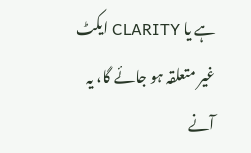ہے یا CLARITY ایکٹ غیر متعلقہ ہو جائے گا، یہ آنے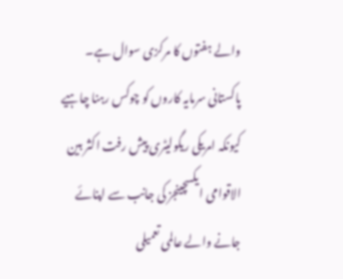والے ہفتوں کا مرکزی سوال ہے۔
پاکستانی سرمایہ کاروں کو چوکس رہنا چاہیے کیونکہ امریکی ریگولیٹری پیش رفت اکثر بین الاقوامی ایکسچینجز کی جانب سے اپنائے جانے والے عالمی تعمیلی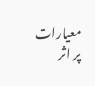معیارات پر اثر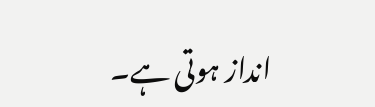انداز ہوتی ہے۔